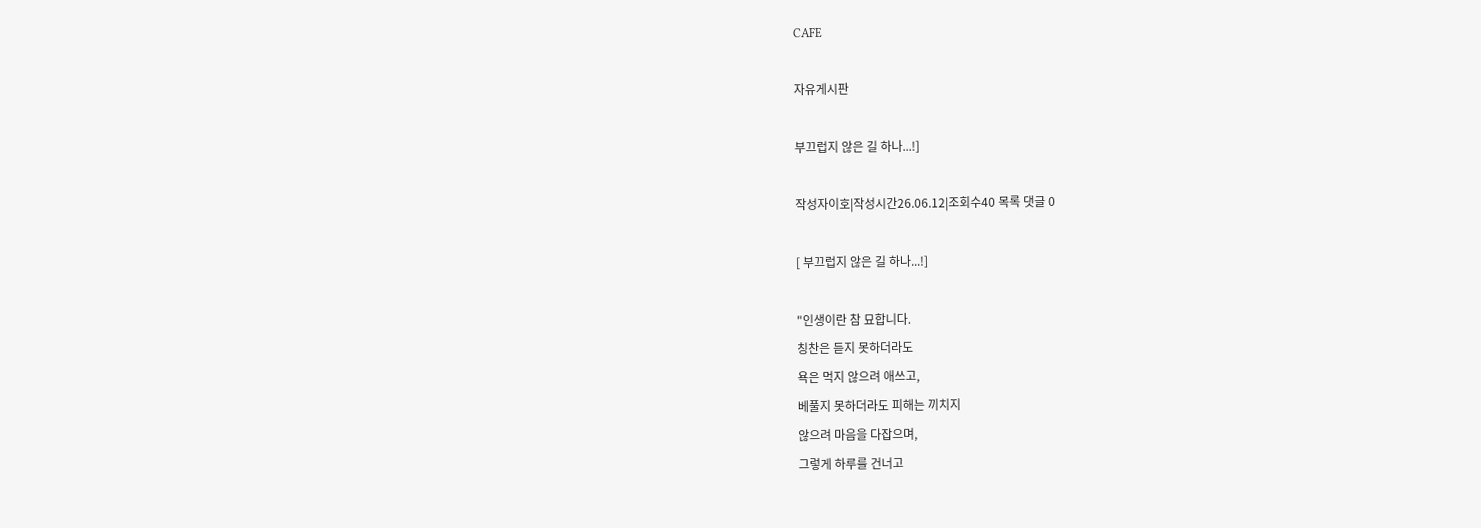CAFE

자유게시판

부끄럽지 않은 길 하나...!]

작성자이호|작성시간26.06.12|조회수40 목록 댓글 0

[ 부끄럽지 않은 길 하나...!]

"인생이란 참 묘합니다.
칭찬은 듣지 못하더라도
욕은 먹지 않으려 애쓰고,
베풀지 못하더라도 피해는 끼치지
않으려 마음을 다잡으며,
그렇게 하루를 건너고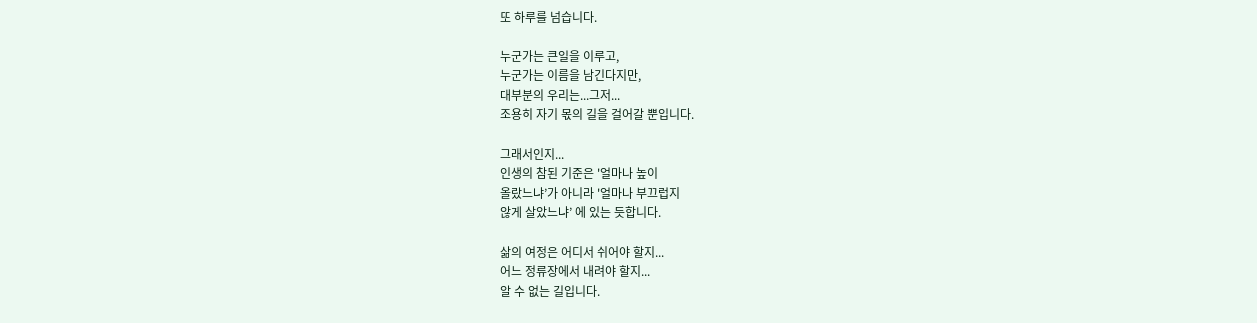또 하루를 넘습니다.

누군가는 큰일을 이루고,
누군가는 이름을 남긴다지만,
대부분의 우리는...그저...
조용히 자기 몫의 길을 걸어갈 뿐입니다.

그래서인지...
인생의 참된 기준은 '얼마나 높이
올랐느냐’가 아니라 '얼마나 부끄럽지
않게 살았느냐’ 에 있는 듯합니다.

삶의 여정은 어디서 쉬어야 할지...
어느 정류장에서 내려야 할지...
알 수 없는 길입니다.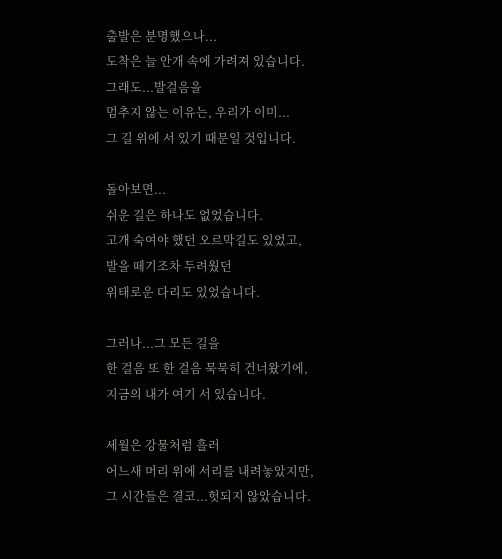출발은 분명했으나...
도착은 늘 안개 속에 가려져 있습니다.
그래도...발걸음을
멈추지 않는 이유는, 우리가 이미...
그 길 위에 서 있기 때문일 것입니다.

돌아보면...
쉬운 길은 하나도 없었습니다.
고개 숙여야 했던 오르막길도 있었고,
발을 떼기조차 두려웠던
위태로운 다리도 있었습니다.

그러나...그 모든 길을
한 걸음 또 한 걸음 묵묵히 건너왔기에,
지금의 내가 여기 서 있습니다.

세월은 강물처럼 흘러
어느새 머리 위에 서리를 내려놓았지만,
그 시간들은 결코...헛되지 않았습니다.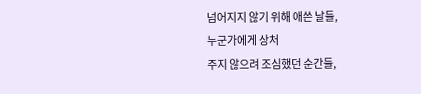넘어지지 않기 위해 애쓴 날들,
누군가에게 상처
주지 않으려 조심했던 순간들,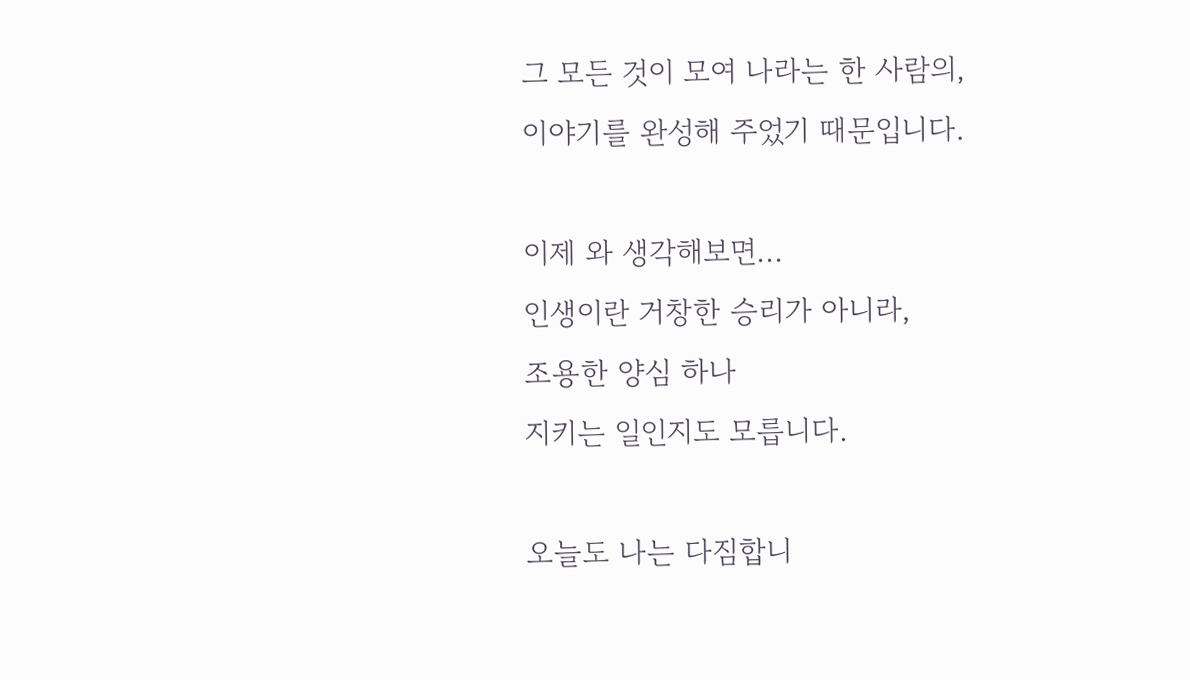그 모든 것이 모여 나라는 한 사람의,
이야기를 완성해 주었기 때문입니다.

이제 와 생각해보면...
인생이란 거창한 승리가 아니라,
조용한 양심 하나
지키는 일인지도 모릅니다.

오늘도 나는 다짐합니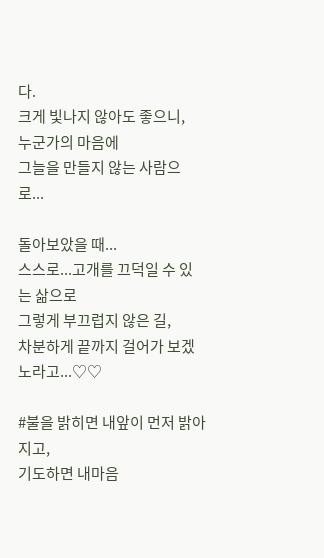다.
크게 빛나지 않아도 좋으니,
누군가의 마음에
그늘을 만들지 않는 사람으로...

돌아보았을 때...
스스로...고개를 끄덕일 수 있는 삶으로
그렇게 부끄럽지 않은 길,
차분하게 끝까지 걸어가 보겠노라고...♡♡

#불을 밝히면 내앞이 먼저 밝아지고,
기도하면 내마음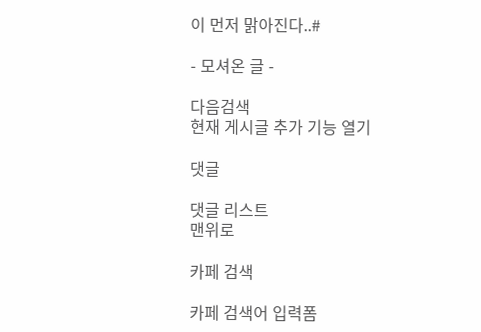이 먼저 맑아진다..#

- 모셔온 글 -

다음검색
현재 게시글 추가 기능 열기

댓글

댓글 리스트
맨위로

카페 검색

카페 검색어 입력폼